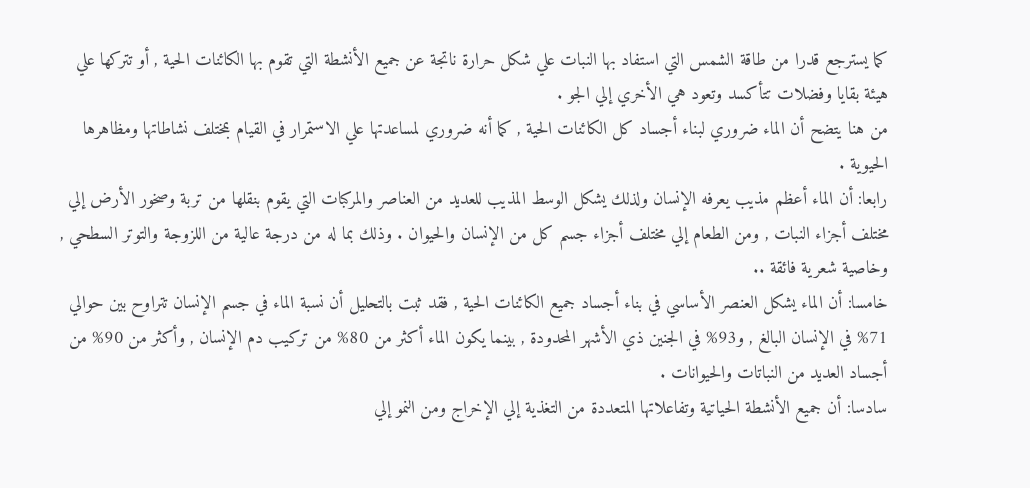كما يسترجع قدرا من طاقة الشمس التي استفاد بها النبات علي شكل حرارة ناتجة عن جميع الأنشطة التي تقوم بها الكائنات الحية , أو تتركها علي هيئة بقايا وفضلات تتأكسد وتعود هي الأخري إلي الجو .
من هنا يتضح أن الماء ضروري لبناء أجساد كل الكائنات الحية , كما أنه ضروري لمساعدتها علي الاستمرار في القيام بمختلف نشاطاتها ومظاهرها الحيوية .
رابعا: أن الماء أعظم مذيب يعرفه الإنسان ولذلك يشكل الوسط المذيب للعديد من العناصر والمركبات التي يقوم بنقلها من تربة وصخور الأرض إلي مختلف أجزاء النبات , ومن الطعام إلي مختلف أجزاء جسم كل من الإنسان والحيوان . وذلك بما له من درجة عالية من اللزوجة والتوتر السطحي , وخاصية شعرية فائقة ..
خامسا: أن الماء يشكل العنصر الأساسي في بناء أجساد جميع الكائنات الحية , فقد ثبت بالتحليل أن نسبة الماء في جسم الإنسان تتراوح بين حوالي 71% في الإنسان البالغ , و93% في الجنين ذي الأشهر المحدودة , بينما يكون الماء أكثر من 80% من تركيب دم الإنسان , وأكثر من 90% من أجساد العديد من النباتات والحيوانات .
سادسا: أن جميع الأنشطة الحياتية وتفاعلاتها المتعددة من التغذية إلي الإخراج ومن النمو إلي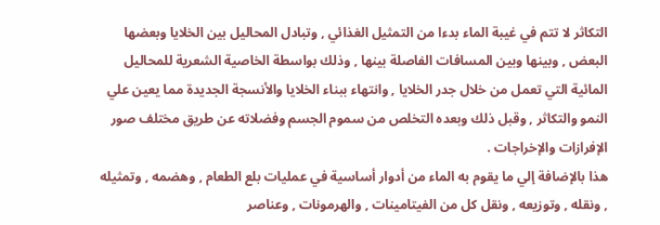التكاثر لا تتم في غيبة الماء بدءا من التمثيل الغذائي , وتبادل المحاليل بين الخلايا وبعضها البعض , وبينها وبين المسافات الفاصلة بينها , وذلك بواسطة الخاصية الشعرية للمحاليل المائية التي تعمل من خلال جدر الخلايا , وانتهاء ببناء الخلايا والأنسجة الجديدة مما يعين علي النمو والتكاثر , وقبل ذلك وبعده التخلص من سموم الجسم وفضلاته عن طريق مختلف صور الإفرازات والإخراجات .
هذا بالإضافة إلي ما يقوم به الماء من أدوار أساسية في عمليات بلع الطعام , وهضمه , وتمثيله , ونقله , وتوزيعه , ونقل كل من الفيتامينات , والهرمونات , وعناصر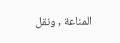المناعة , ونقل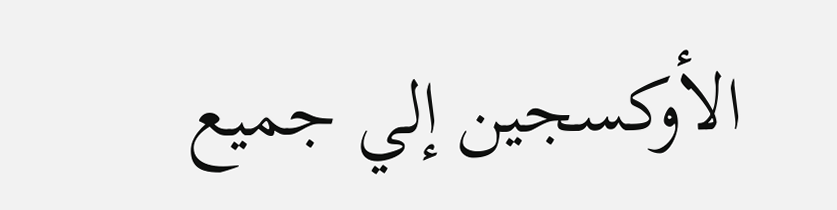الأوكسجين إلي جميع